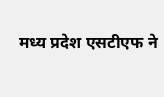मध्य प्रदेश एसटीएफ ने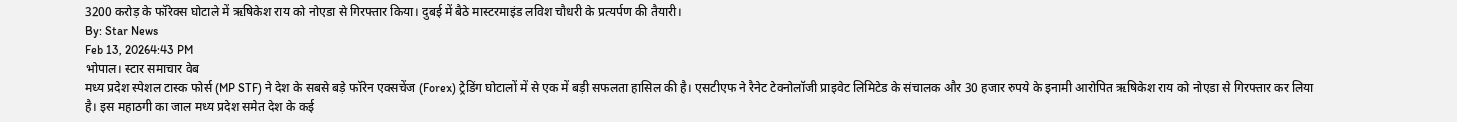3200 करोड़ के फॉरेक्स घोटाले में ऋषिकेश राय को नोएडा से गिरफ्तार किया। दुबई में बैठे मास्टरमाइंड लविश चौधरी के प्रत्यर्पण की तैयारी।
By: Star News
Feb 13, 20264:43 PM
भोपाल। स्टार समाचार वेब
मध्य प्रदेश स्पेशल टास्क फोर्स (MP STF) ने देश के सबसे बड़े फॉरेन एक्सचेंज (Forex) ट्रेडिंग घोटालों में से एक में बड़ी सफलता हासिल की है। एसटीएफ ने रैनेट टेक्नोलॉजी प्राइवेट लिमिटेड के संचालक और 30 हजार रुपये के इनामी आरोपित ऋषिकेश राय को नोएडा से गिरफ्तार कर लिया है। इस महाठगी का जाल मध्य प्रदेश समेत देश के कई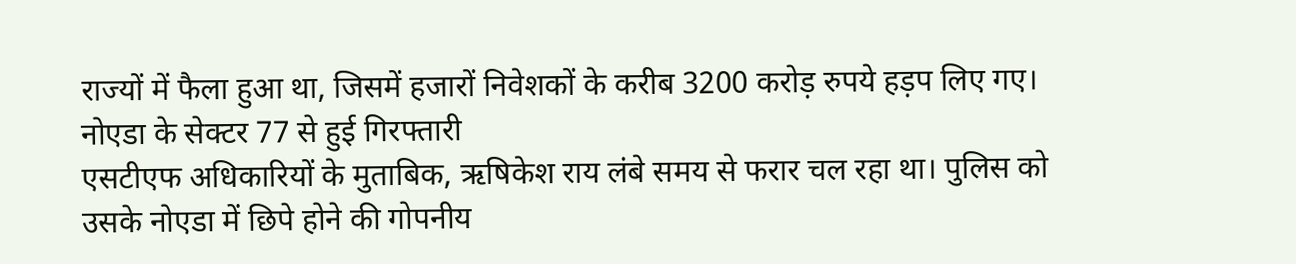राज्यों में फैला हुआ था, जिसमें हजारों निवेशकों के करीब 3200 करोड़ रुपये हड़प लिए गए।
नोएडा के सेक्टर 77 से हुई गिरफ्तारी
एसटीएफ अधिकारियों के मुताबिक, ऋषिकेश राय लंबे समय से फरार चल रहा था। पुलिस को उसके नोएडा में छिपे होने की गोपनीय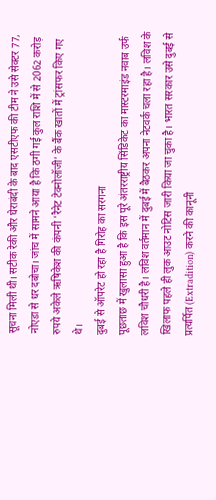सूचना मिली थी। सटीक रेकी और घेराबंदी के बाद एसटीएफ की टीम ने उसे सेक्टर 77, नोएडा से धर दबोचा। जांच में सामने आया है कि ठगी गई कुल राशि में से 2062 करोड़ रुपये अकेले ऋषिकेश की कंपनी 'रैनेट टेक्नोलॉजी' के बैंक खातों में ट्रांसफर किए गए थे।
दुबई से ऑपरेट हो रहा है गिरोह का सरगना
पूछताछ में खुलासा हुआ है कि इस पूरे अंतरराष्ट्रीय सिंडिकेट का मास्टरमाइंड नवाब उर्फ लविश चौधरी है। लविश वर्तमान में दुबई में बैठकर अपना नेटवर्क चला रहा है। लविश के खिलाफ पहले ही लुक आउट नोटिस जारी किया जा चुका है। भारत सरकार उसे दुबई से प्रत्यर्पित (Extradition) करने की कानूनी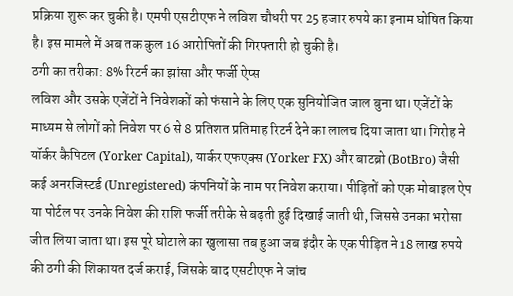प्रक्रिया शुरू कर चुकी है। एमपी एसटीएफ ने लविश चौधरी पर 25 हजार रुपये का इनाम घोषित किया है। इस मामले में अब तक कुल 16 आरोपितों की गिरफ्तारी हो चुकी है।
ठगी का तरीका: 8% रिटर्न का झांसा और फर्जी ऐप्स
लविश और उसके एजेंटों ने निवेशकों को फंसाने के लिए एक सुनियोजित जाल बुना था। एजेंटों के माध्यम से लोगों को निवेश पर 6 से 8 प्रतिशत प्रतिमाह रिटर्न देने का लालच दिया जाता था। गिरोह ने यॉर्कर कैपिटल (Yorker Capital), यार्कर एफएक्स (Yorker FX) और बाटब्रो (BotBro) जैसी कई अनरजिस्टर्ड (Unregistered) कंपनियों के नाम पर निवेश कराया। पीड़ितों को एक मोबाइल ऐप या पोर्टल पर उनके निवेश की राशि फर्जी तरीके से बढ़ती हुई दिखाई जाती थी, जिससे उनका भरोसा जीत लिया जाता था। इस पूरे घोटाले का खुलासा तब हुआ जब इंदौर के एक पीड़ित ने 18 लाख रुपये की ठगी की शिकायत दर्ज कराई, जिसके बाद एसटीएफ ने जांच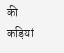की कड़ियां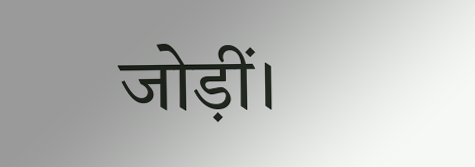जोड़ीं।